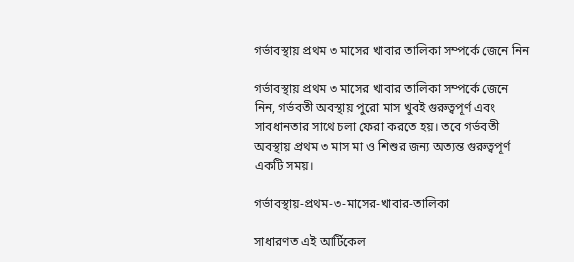গর্ভাবস্থায় প্রথম ৩ মাসের খাবার তালিকা সম্পর্কে জেনে নিন

গর্ভাবস্থায় প্রথম ৩ মাসের খাবার তালিকা সম্পর্কে জেনে নিন, গর্ভবতী অবস্থায় পুরো মাস খুবই গুরুত্বপূর্ণ এবং সাবধানতার সাথে চলা ফেরা করতে হয়। তবে গর্ভবতী অবস্থায় প্রথম ৩ মাস মা ও শিশুর জন্য অত্যন্ত গুরুত্বপূর্ণ একটি সময়।

গর্ভাবস্থায়-প্রথম-৩-মাসের-খাবার-তালিকা

সাধারণত এই আর্টিকেল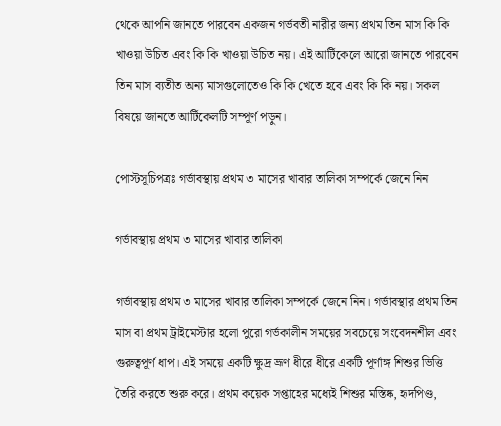থেকে আপনি জানতে পারবেন একজন গর্ভবতী নারীর জন্য প্রথম তিন মাস কি কি খাওয়া উচিত এবং কি কি খাওয়া উচিত নয়। এই আর্টিকেলে আরো জানতে পারবেন তিন মাস ব্যতীত অন্য মাসগুলোতেও কি কি খেতে হবে এবং কি কি নয়। সকল বিষয়ে জানতে আর্টিকেলটি সম্পূর্ণ পড়ুন।

পোস্টসূচিপত্রঃ গর্ভাবস্থায় প্রথম ৩ মাসের খাবার তালিকা সম্পর্কে জেনে নিন

গর্ভাবস্থায় প্রথম ৩ মাসের খাবার তালিকা

গর্ভাবস্থায় প্রথম ৩ মাসের খাবার তালিকা সম্পর্কে জেনে নিন। গর্ভাবস্থার প্রথম তিন মাস বা প্রথম ট্রাইমেস্টার হলো পুরো গর্ভকালীন সময়ের সবচেয়ে সংবেদনশীল এবং গুরুত্বপূর্ণ ধাপ। এই সময়ে একটি ক্ষুদ্র ভ্রূণ ধীরে ধীরে একটি পূর্ণাঙ্গ শিশুর ভিত্তি তৈরি করতে শুরু করে। প্রথম কয়েক সপ্তাহের মধ্যেই শিশুর মস্তিষ্ক, হৃদপিণ্ড,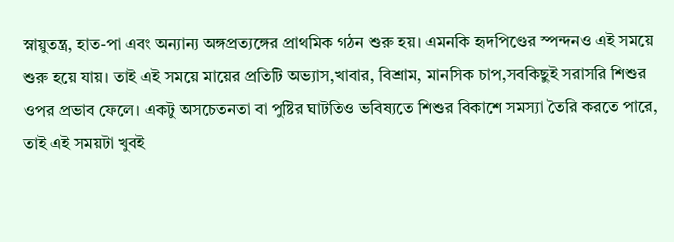স্নায়ুতন্ত্র, হাত-পা এবং অন্যান্য অঙ্গপ্রত্যঙ্গের প্রাথমিক গঠন শুরু হয়। এমনকি হৃদপিণ্ডের স্পন্দনও এই সময়ে শুরু হয়ে যায়। তাই এই সময়ে মায়ের প্রতিটি অভ্যাস,খাবার, বিশ্রাম, মানসিক চাপ,সবকিছুই সরাসরি শিশুর ওপর প্রভাব ফেলে। একটু অসচেতনতা বা পুষ্টির ঘাটতিও ভবিষ্যতে শিশুর বিকাশে সমস্যা তৈরি করতে পারে, তাই এই সময়টা খুবই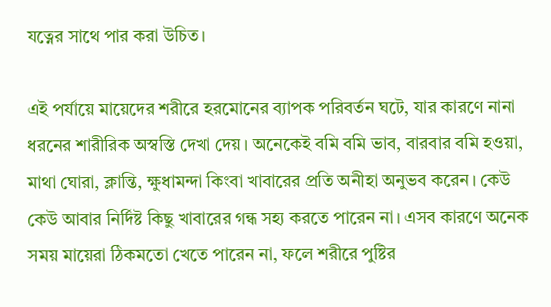যত্নের সাথে পার করা উচিত।

এই পর্যায়ে মায়েদের শরীরে হরমোনের ব্যাপক পরিবর্তন ঘটে, যার কারণে নানা ধরনের শারীরিক অস্বস্তি দেখা দেয়। অনেকেই বমি বমি ভাব, বারবার বমি হওয়া, মাথা ঘোরা, ক্লান্তি, ক্ষুধামন্দা কিংবা খাবারের প্রতি অনীহা অনুভব করেন। কেউ কেউ আবার নির্দিষ্ট কিছু খাবারের গন্ধ সহ্য করতে পারেন না। এসব কারণে অনেক সময় মায়েরা ঠিকমতো খেতে পারেন না, ফলে শরীরে পুষ্টির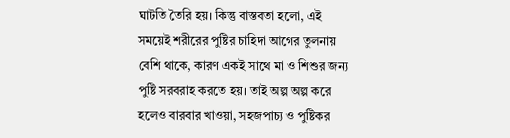ঘাটতি তৈরি হয়। কিন্তু বাস্তবতা হলো, এই সময়েই শরীরের পুষ্টির চাহিদা আগের তুলনায় বেশি থাকে, কারণ একই সাথে মা ও শিশুর জন্য পুষ্টি সরবরাহ করতে হয়। তাই অল্প অল্প করে হলেও বারবার খাওয়া, সহজপাচ্য ও পুষ্টিকর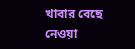খাবার বেছে নেওয়া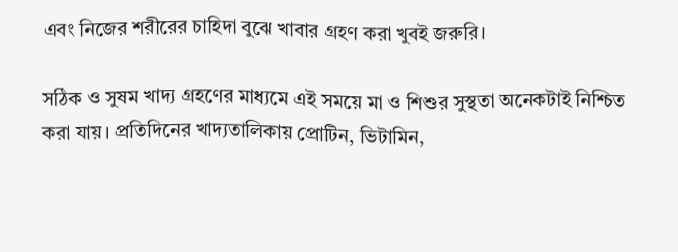এবং নিজের শরীরের চাহিদা বুঝে খাবার গ্রহণ করা খুবই জরুরি।

সঠিক ও সুষম খাদ্য গ্রহণের মাধ্যমে এই সময়ে মা ও শিশুর সুস্থতা অনেকটাই নিশ্চিত করা যায়। প্রতিদিনের খাদ্যতালিকায় প্রোটিন, ভিটামিন,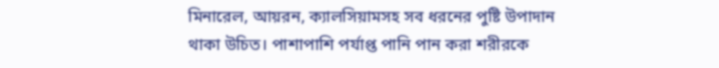মিনারেল, আয়রন, ক্যালসিয়ামসহ সব ধরনের পুষ্টি উপাদান থাকা উচিত। পাশাপাশি পর্যাপ্ত পানি পান করা শরীরকে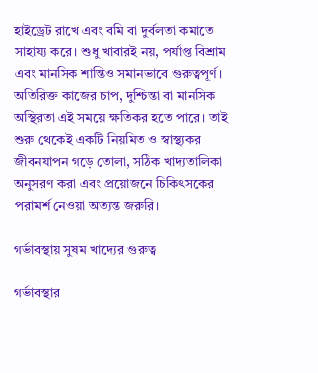হাইড্রেট রাখে এবং বমি বা দুর্বলতা কমাতে সাহায্য করে। শুধু খাবারই নয়, পর্যাপ্ত বিশ্রাম এবং মানসিক শান্তিও সমানভাবে গুরুত্বপূর্ণ। অতিরিক্ত কাজের চাপ, দুশ্চিন্তা বা মানসিক অস্থিরতা এই সময়ে ক্ষতিকর হতে পারে। তাই শুরু থেকেই একটি নিয়মিত ও স্বাস্থ্যকর জীবনযাপন গড়ে তোলা, সঠিক খাদ্যতালিকা অনুসরণ করা এবং প্রয়োজনে চিকিৎসকের পরামর্শ নেওয়া অত্যন্ত জরুরি।

গর্ভাবস্থায় সুষম খাদ্যের গুরুত্ব

গর্ভাবস্থার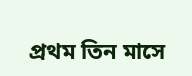প্রথম তিন মাসে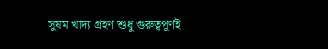সুষম খাদ্য গ্রহণ শুধু গুরুত্বপূর্ণই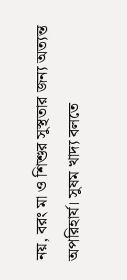নয়, বরং মা ও শিশুর সুস্থতার জন্য অত্যন্ত অপরিহার্য। সুষম খাদ্য বলতে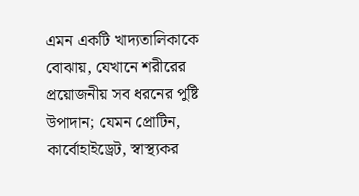এমন একটি খাদ্যতালিকাকে বোঝায়, যেখানে শরীরের প্রয়োজনীয় সব ধরনের পুষ্টি উপাদান; যেমন প্রোটিন, কার্বোহাইড্রেট, স্বাস্থ্যকর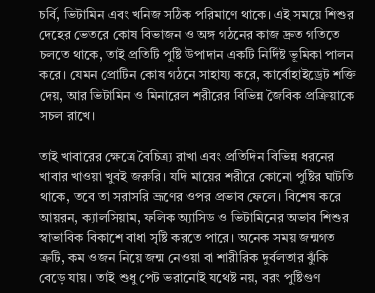চর্বি, ভিটামিন এবং খনিজ সঠিক পরিমাণে থাকে। এই সময়ে শিশুর দেহের ভেতরে কোষ বিভাজন ও অঙ্গ গঠনের কাজ দ্রুত গতিতে চলতে থাকে, তাই প্রতিটি পুষ্টি উপাদান একটি নির্দিষ্ট ভূমিকা পালন করে। যেমন প্রোটিন কোষ গঠনে সাহায্য করে, কার্বোহাইড্রেট শক্তি দেয়, আর ভিটামিন ও মিনারেল শরীরের বিভিন্ন জৈবিক প্রক্রিয়াকে সচল রাখে।

তাই খাবারের ক্ষেত্রে বৈচিত্র্য রাখা এবং প্রতিদিন বিভিন্ন ধরনের খাবার খাওয়া খুবই জরুরি। যদি মায়ের শরীরে কোনো পুষ্টির ঘাটতি থাকে, তবে তা সরাসরি ভ্রূণের ওপর প্রভাব ফেলে। বিশেষ করে আয়রন, ক্যালসিয়াম, ফলিক অ্যাসিড ও ভিটামিনের অভাব শিশুর স্বাভাবিক বিকাশে বাধা সৃষ্টি করতে পারে। অনেক সময় জন্মগত ত্রুটি, কম ওজন নিয়ে জন্ম নেওয়া বা শারীরিক দুর্বলতার ঝুঁকি বেড়ে যায়। তাই শুধু পেট ভরানোই যথেষ্ট নয়, বরং পুষ্টিগুণ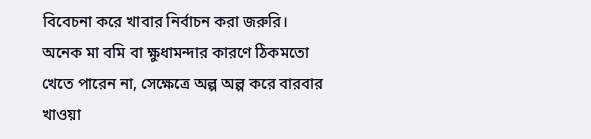বিবেচনা করে খাবার নির্বাচন করা জরুরি। অনেক মা বমি বা ক্ষুধামন্দার কারণে ঠিকমতো খেতে পারেন না, সেক্ষেত্রে অল্প অল্প করে বারবার খাওয়া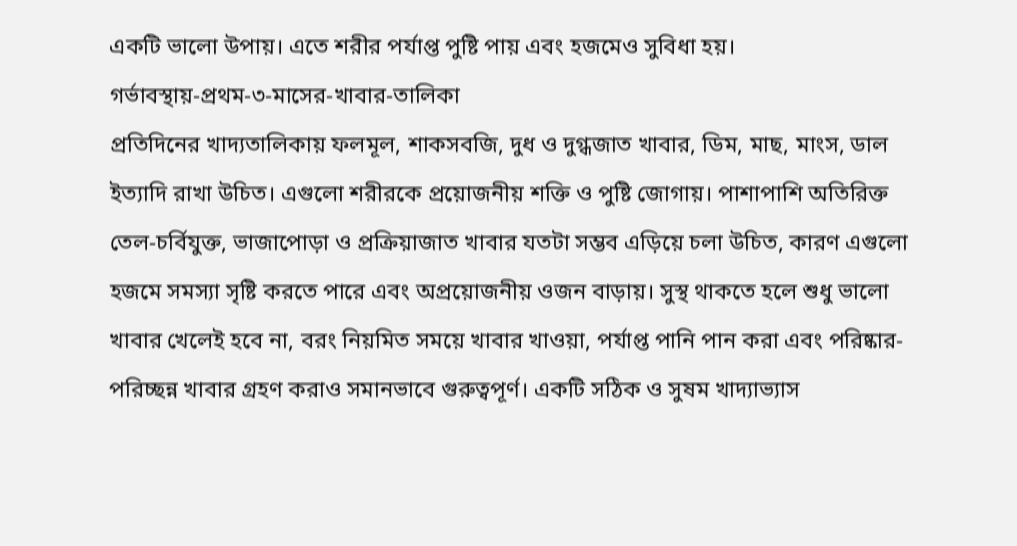একটি ভালো উপায়। এতে শরীর পর্যাপ্ত পুষ্টি পায় এবং হজমেও সুবিধা হয়।
গর্ভাবস্থায়-প্রথম-৩-মাসের-খাবার-তালিকা
প্রতিদিনের খাদ্যতালিকায় ফলমূল, শাকসবজি, দুধ ও দুগ্ধজাত খাবার, ডিম, মাছ, মাংস, ডাল ইত্যাদি রাখা উচিত। এগুলো শরীরকে প্রয়োজনীয় শক্তি ও পুষ্টি জোগায়। পাশাপাশি অতিরিক্ত তেল-চর্বিযুক্ত, ভাজাপোড়া ও প্রক্রিয়াজাত খাবার যতটা সম্ভব এড়িয়ে চলা উচিত, কারণ এগুলো হজমে সমস্যা সৃষ্টি করতে পারে এবং অপ্রয়োজনীয় ওজন বাড়ায়। সুস্থ থাকতে হলে শুধু ভালো খাবার খেলেই হবে না, বরং নিয়মিত সময়ে খাবার খাওয়া, পর্যাপ্ত পানি পান করা এবং পরিষ্কার-পরিচ্ছন্ন খাবার গ্রহণ করাও সমানভাবে গুরুত্বপূর্ণ। একটি সঠিক ও সুষম খাদ্যাভ্যাস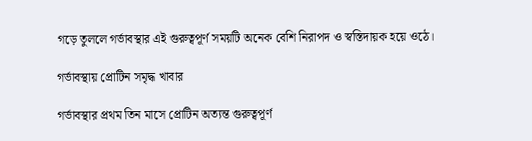গড়ে তুললে গর্ভাবস্থার এই গুরুত্বপূর্ণ সময়টি অনেক বেশি নিরাপদ ও স্বস্তিদায়ক হয়ে ওঠে।

গর্ভাবস্থায় প্রোটিন সমৃদ্ধ খাবার

গর্ভাবস্থার প্রথম তিন মাসে প্রোটিন অত্যন্ত গুরুত্বপূর্ণ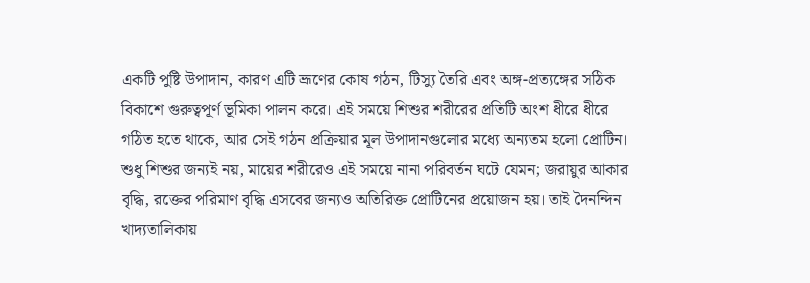একটি পুষ্টি উপাদান, কারণ এটি ভ্রূণের কোষ গঠন, টিস্যু তৈরি এবং অঙ্গ-প্রত্যঙ্গের সঠিক বিকাশে গুরুত্বপূর্ণ ভূমিকা পালন করে। এই সময়ে শিশুর শরীরের প্রতিটি অংশ ধীরে ধীরে গঠিত হতে থাকে, আর সেই গঠন প্রক্রিয়ার মূল উপাদানগুলোর মধ্যে অন্যতম হলো প্রোটিন। শুধু শিশুর জন্যই নয়, মায়ের শরীরেও এই সময়ে নানা পরিবর্তন ঘটে যেমন; জরায়ুর আকার বৃদ্ধি, রক্তের পরিমাণ বৃদ্ধি এসবের জন্যও অতিরিক্ত প্রোটিনের প্রয়োজন হয়। তাই দৈনন্দিন খাদ্যতালিকায়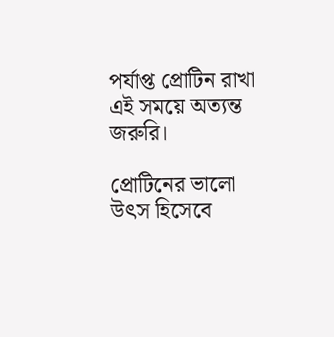পর্যাপ্ত প্রোটিন রাখা এই সময়ে অত্যন্ত জরুরি।

প্রোটিনের ভালো উৎস হিসেবে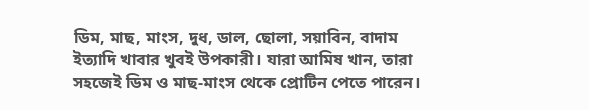ডিম, মাছ, মাংস, দুধ, ডাল, ছোলা, সয়াবিন, বাদাম ইত্যাদি খাবার খুবই উপকারী। যারা আমিষ খান, তারা সহজেই ডিম ও মাছ-মাংস থেকে প্রোটিন পেতে পারেন।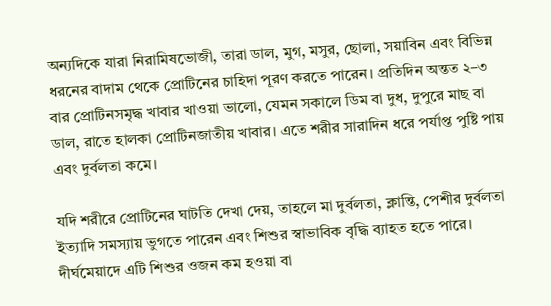অন্যদিকে যারা নিরামিষভোজী, তারা ডাল, মুগ, মসুর, ছোলা, সয়াবিন এবং বিভিন্ন ধরনের বাদাম থেকে প্রোটিনের চাহিদা পূরণ করতে পারেন। প্রতিদিন অন্তত ২–৩ বার প্রোটিনসমৃদ্ধ খাবার খাওয়া ভালো, যেমন সকালে ডিম বা দুধ, দুপুরে মাছ বা ডাল, রাতে হালকা প্রোটিনজাতীয় খাবার। এতে শরীর সারাদিন ধরে পর্যাপ্ত পুষ্টি পায় এবং দুর্বলতা কমে।

যদি শরীরে প্রোটিনের ঘাটতি দেখা দেয়, তাহলে মা দুর্বলতা, ক্লান্তি, পেশীর দুর্বলতা ইত্যাদি সমস্যায় ভুগতে পারেন এবং শিশুর স্বাভাবিক বৃদ্ধি ব্যাহত হতে পারে। দীর্ঘমেয়াদে এটি শিশুর ওজন কম হওয়া বা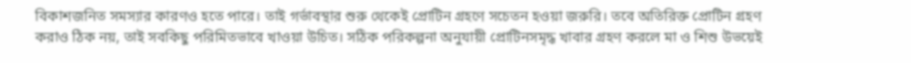বিকাশজনিত সমস্যার কারণও হতে পারে। তাই গর্ভাবস্থার শুরু থেকেই প্রোটিন গ্রহণে সচেতন হওয়া জরুরি। তবে অতিরিক্ত প্রোটিন গ্রহণ করাও ঠিক নয়, তাই সবকিছু পরিমিতভাবে খাওয়া উচিত। সঠিক পরিকল্পনা অনুযায়ী প্রোটিনসমৃদ্ধ খাবার গ্রহণ করলে মা ও শিশু উভয়েই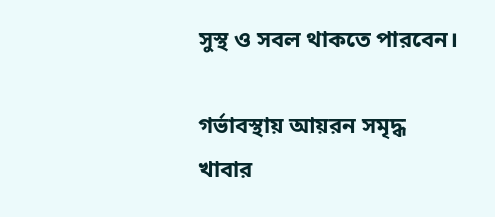সুস্থ ও সবল থাকতে পারবেন।

গর্ভাবস্থায় আয়রন সমৃদ্ধ খাবার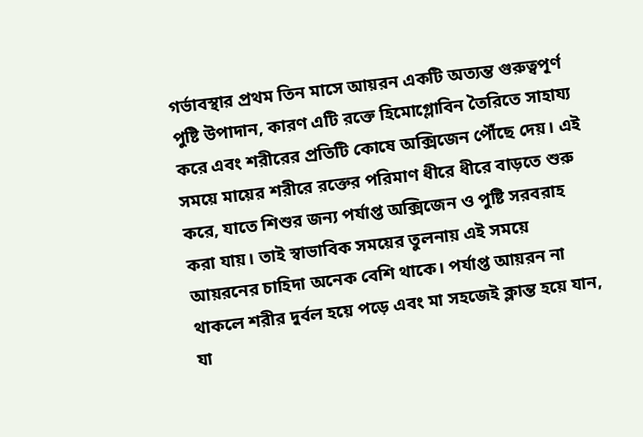গর্ভাবস্থার প্রথম তিন মাসে আয়রন একটি অত্যন্ত গুরুত্বপূর্ণ পুষ্টি উপাদান, কারণ এটি রক্তে হিমোগ্লোবিন তৈরিতে সাহায্য করে এবং শরীরের প্রতিটি কোষে অক্সিজেন পৌঁছে দেয়। এই সময়ে মায়ের শরীরে রক্তের পরিমাণ ধীরে ধীরে বাড়তে শুরু করে, যাতে শিশুর জন্য পর্যাপ্ত অক্সিজেন ও পুষ্টি সরবরাহ করা যায়। তাই স্বাভাবিক সময়ের তুলনায় এই সময়ে আয়রনের চাহিদা অনেক বেশি থাকে। পর্যাপ্ত আয়রন না থাকলে শরীর দুর্বল হয়ে পড়ে এবং মা সহজেই ক্লান্ত হয়ে যান, যা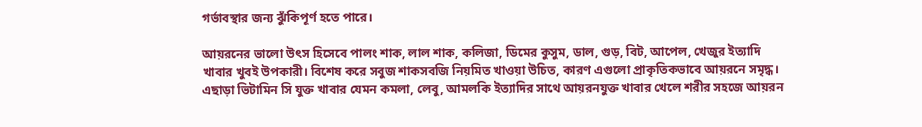গর্ভাবস্থার জন্য ঝুঁকিপূর্ণ হতে পারে।

আয়রনের ভালো উৎস হিসেবে পালং শাক, লাল শাক, কলিজা, ডিমের কুসুম, ডাল, গুড়, বিট, আপেল, খেজুর ইত্যাদি খাবার খুবই উপকারী। বিশেষ করে সবুজ শাকসবজি নিয়মিত খাওয়া উচিত, কারণ এগুলো প্রাকৃতিকভাবে আয়রনে সমৃদ্ধ। এছাড়া ভিটামিন সি যুক্ত খাবার যেমন কমলা, লেবু, আমলকি ইত্যাদির সাথে আয়রনযুক্ত খাবার খেলে শরীর সহজে আয়রন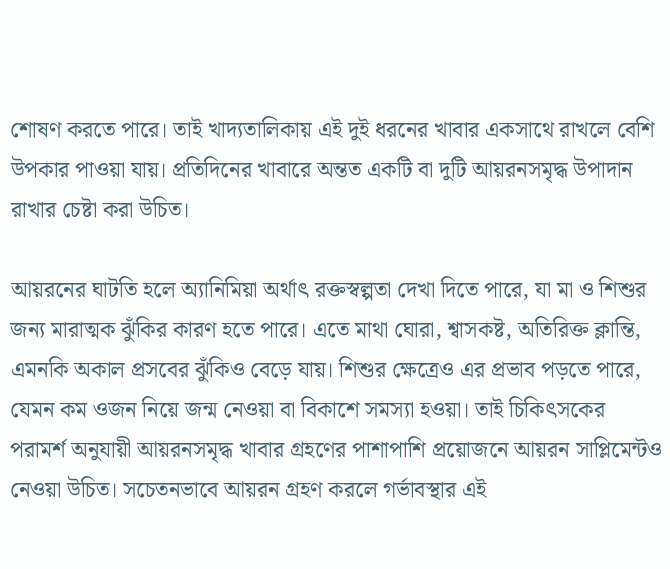শোষণ করতে পারে। তাই খাদ্যতালিকায় এই দুই ধরনের খাবার একসাথে রাখলে বেশি উপকার পাওয়া যায়। প্রতিদিনের খাবারে অন্তত একটি বা দুটি আয়রনসমৃদ্ধ উপাদান রাখার চেষ্টা করা উচিত।

আয়রনের ঘাটতি হলে অ্যানিমিয়া অর্থাৎ রক্তস্বল্পতা দেখা দিতে পারে, যা মা ও শিশুর জন্য মারাত্মক ঝুঁকির কারণ হতে পারে। এতে মাথা ঘোরা, শ্বাসকষ্ট, অতিরিক্ত ক্লান্তি, এমনকি অকাল প্রসবের ঝুঁকিও বেড়ে যায়। শিশুর ক্ষেত্রেও এর প্রভাব পড়তে পারে, যেমন কম ওজন নিয়ে জন্ম নেওয়া বা বিকাশে সমস্যা হওয়া। তাই চিকিৎসকের পরামর্শ অনুযায়ী আয়রনসমৃদ্ধ খাবার গ্রহণের পাশাপাশি প্রয়োজনে আয়রন সাপ্লিমেন্টও নেওয়া উচিত। সচেতনভাবে আয়রন গ্রহণ করলে গর্ভাবস্থার এই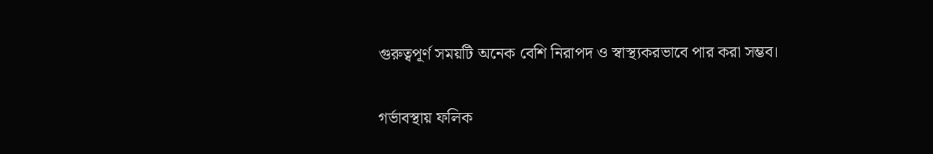গুরুত্বপূর্ণ সময়টি অনেক বেশি নিরাপদ ও স্বাস্থ্যকরভাবে পার করা সম্ভব।

গর্ভাবস্থায় ফলিক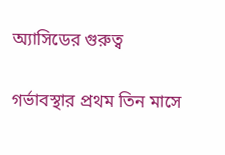অ্যাসিডের গুরুত্ব

গর্ভাবস্থার প্রথম তিন মাসে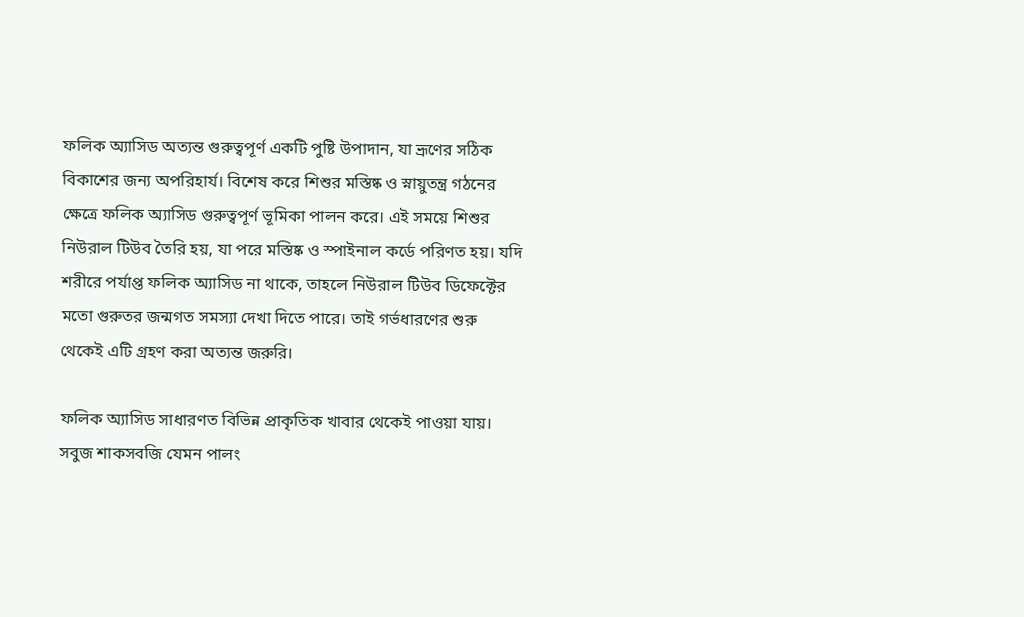ফলিক অ্যাসিড অত্যন্ত গুরুত্বপূর্ণ একটি পুষ্টি উপাদান, যা ভ্রূণের সঠিক বিকাশের জন্য অপরিহার্য। বিশেষ করে শিশুর মস্তিষ্ক ও স্নায়ুতন্ত্র গঠনের ক্ষেত্রে ফলিক অ্যাসিড গুরুত্বপূর্ণ ভূমিকা পালন করে। এই সময়ে শিশুর নিউরাল টিউব তৈরি হয়, যা পরে মস্তিষ্ক ও স্পাইনাল কর্ডে পরিণত হয়। যদি শরীরে পর্যাপ্ত ফলিক অ্যাসিড না থাকে, তাহলে নিউরাল টিউব ডিফেক্টের মতো গুরুতর জন্মগত সমস্যা দেখা দিতে পারে। তাই গর্ভধারণের শুরু থেকেই এটি গ্রহণ করা অত্যন্ত জরুরি।

ফলিক অ্যাসিড সাধারণত বিভিন্ন প্রাকৃতিক খাবার থেকেই পাওয়া যায়। সবুজ শাকসবজি যেমন পালং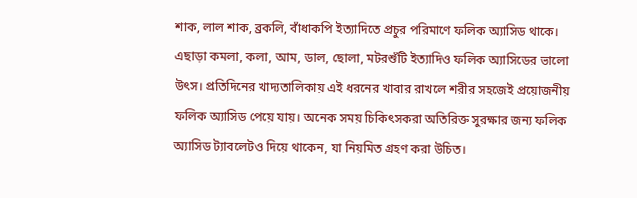শাক, লাল শাক, ব্রকলি, বাঁধাকপি ইত্যাদিতে প্রচুর পরিমাণে ফলিক অ্যাসিড থাকে। এছাড়া কমলা, কলা, আম, ডাল, ছোলা, মটরশুঁটি ইত্যাদিও ফলিক অ্যাসিডের ভালো উৎস। প্রতিদিনের খাদ্যতালিকায় এই ধরনের খাবার রাখলে শরীর সহজেই প্রয়োজনীয় ফলিক অ্যাসিড পেয়ে যায়। অনেক সময় চিকিৎসকরা অতিরিক্ত সুরক্ষার জন্য ফলিক অ্যাসিড ট্যাবলেটও দিয়ে থাকেন, যা নিয়মিত গ্রহণ করা উচিত।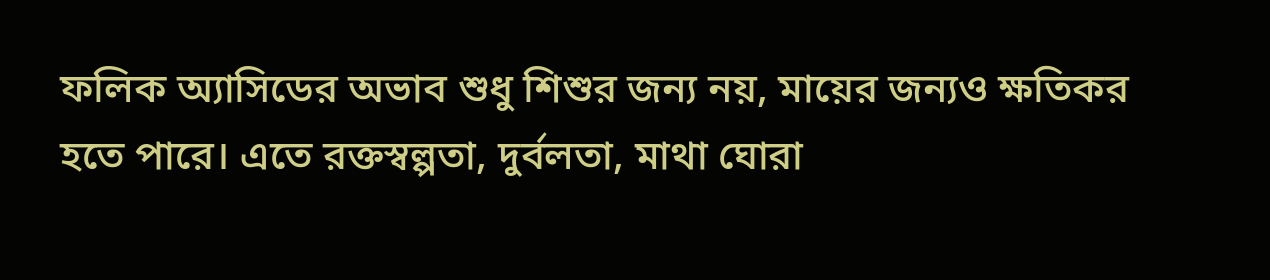ফলিক অ্যাসিডের অভাব শুধু শিশুর জন্য নয়, মায়ের জন্যও ক্ষতিকর হতে পারে। এতে রক্তস্বল্পতা, দুর্বলতা, মাথা ঘোরা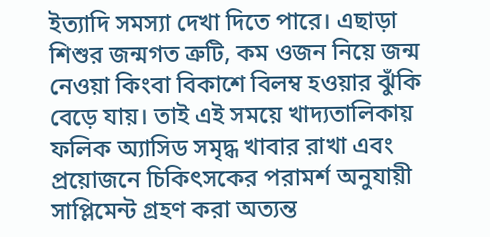ইত্যাদি সমস্যা দেখা দিতে পারে। এছাড়া শিশুর জন্মগত ত্রুটি, কম ওজন নিয়ে জন্ম নেওয়া কিংবা বিকাশে বিলম্ব হওয়ার ঝুঁকি বেড়ে যায়। তাই এই সময়ে খাদ্যতালিকায় ফলিক অ্যাসিড সমৃদ্ধ খাবার রাখা এবং প্রয়োজনে চিকিৎসকের পরামর্শ অনুযায়ী সাপ্লিমেন্ট গ্রহণ করা অত্যন্ত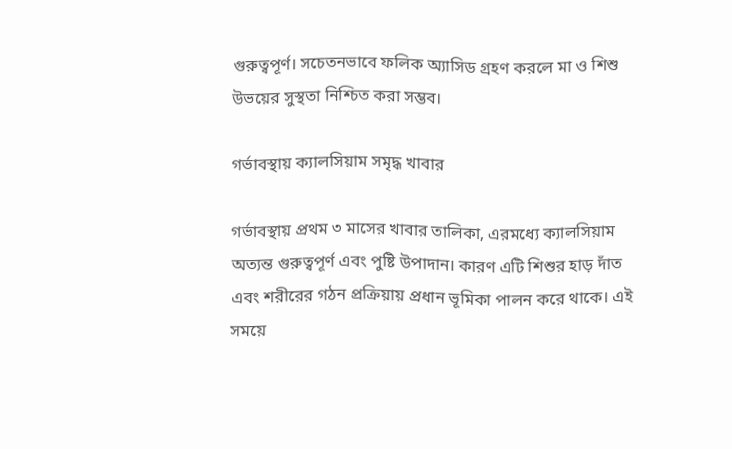গুরুত্বপূর্ণ। সচেতনভাবে ফলিক অ্যাসিড গ্রহণ করলে মা ও শিশু উভয়ের সুস্থতা নিশ্চিত করা সম্ভব।

গর্ভাবস্থায় ক্যালসিয়াম সমৃদ্ধ খাবার

গর্ভাবস্থায় প্রথম ৩ মাসের খাবার তালিকা, এরমধ্যে ক্যালসিয়াম অত্যন্ত গুরুত্বপূর্ণ এবং পুষ্টি উপাদান। কারণ এটি শিশুর হাড় দাঁত এবং শরীরের গঠন প্রক্রিয়ায় প্রধান ভূমিকা পালন করে থাকে। এই সময়ে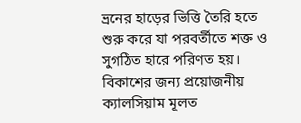ভ্রনের হাড়ের ভিত্তি তৈরি হতে শুরু করে যা পরবর্তীতে শক্ত ও সুগঠিত হারে পরিণত হয়। বিকাশের জন্য প্রয়োজনীয় ক্যালসিয়াম মূলত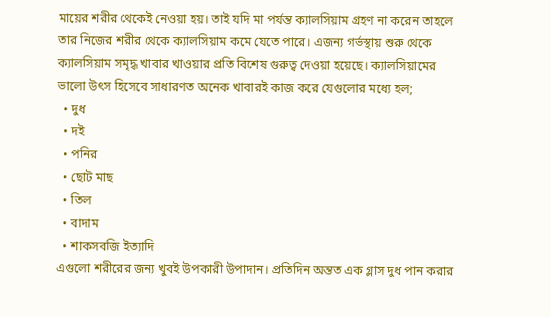মায়ের শরীর থেকেই নেওয়া হয়। তাই যদি মা পর্যন্ত ক্যালসিয়াম গ্রহণ না করেন তাহলে তার নিজের শরীর থেকে ক্যালসিয়াম কমে যেতে পারে। এজন্য গর্ভস্থায় শুরু থেকে ক্যালসিয়াম সমৃদ্ধ খাবার খাওয়ার প্রতি বিশেষ গুরুত্ব দেওয়া হয়েছে। ক্যালসিয়ামের ভালো উৎস হিসেবে সাধারণত অনেক খাবারই কাজ করে যেগুলোর মধ্যে হল;
  • দুধ
  • দই
  • পনির
  • ছোট মাছ
  • তিল
  • বাদাম
  • শাকসবজি ইত্যাদি
এগুলো শরীরের জন্য খুবই উপকারী উপাদান। প্রতিদিন অন্তত এক গ্লাস দুধ পান করার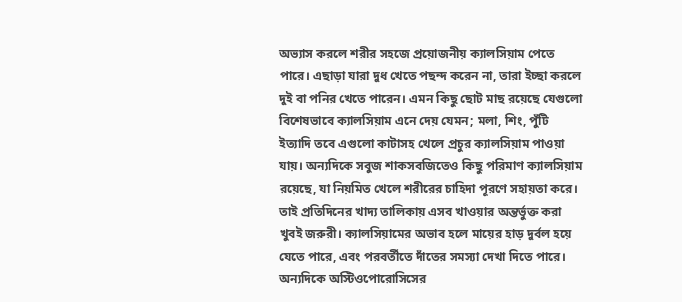অভ্যাস করলে শরীর সহজে প্রয়োজনীয় ক্যালসিয়াম পেতে পারে। এছাড়া যারা দুধ খেতে পছন্দ করেন না, তারা ইচ্ছা করলে দুই বা পনির খেতে পারেন। এমন কিছু ছোট মাছ রয়েছে যেগুলো বিশেষভাবে ক্যালসিয়াম এনে দেয় যেমন; মলা, শিং, পুঁটি ইত্যাদি তবে এগুলো কাটাসহ খেলে প্রচুর ক্যালসিয়াম পাওয়া যায়। অন্যদিকে সবুজ শাকসবজিতেও কিছু পরিমাণ ক্যালসিয়াম রয়েছে, যা নিয়মিত খেলে শরীরের চাহিদা পূরণে সহায়তা করে। তাই প্রতিদিনের খাদ্য তালিকায় এসব খাওয়ার অন্তর্ভুক্ত করা খুবই জরুরী। ক্যালসিয়ামের অভাব হলে মায়ের হাড় দুর্বল হয়ে যেতে পারে, এবং পরবর্তীতে দাঁতের সমস্যা দেখা দিতে পারে। অন্যদিকে অস্টিওপোরোসিসের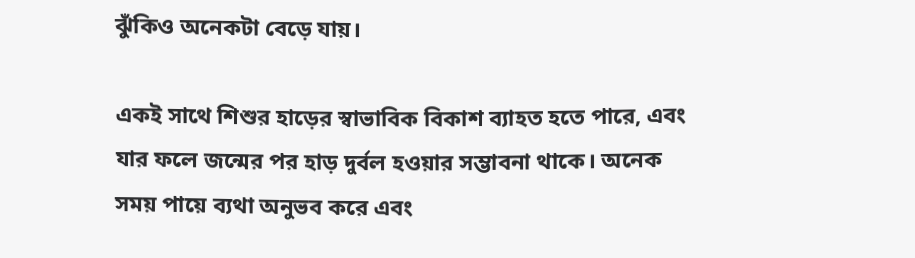ঝুঁকিও অনেকটা বেড়ে যায়।

একই সাথে শিশুর হাড়ের স্বাভাবিক বিকাশ ব্যাহত হতে পারে, এবং যার ফলে জন্মের পর হাড় দুর্বল হওয়ার সম্ভাবনা থাকে। অনেক সময় পায়ে ব্যথা অনুভব করে এবং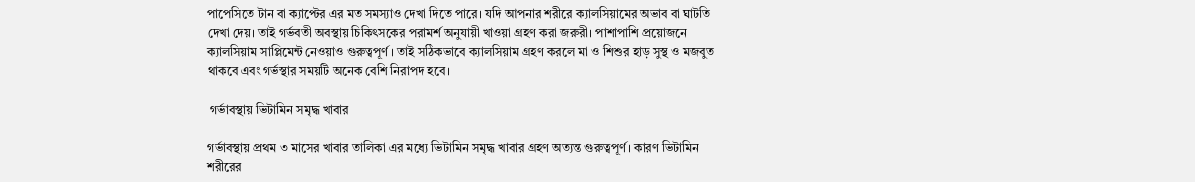পাপেসিতে টান বা ক্যাপ্টের এর মত সমস্যাও দেখা দিতে পারে। যদি আপনার শরীরে ক্যালসিয়ামের অভাব বা ঘাটতি দেখা দেয়। তাই গর্ভবতী অবস্থায় চিকিৎসকের পরামর্শ অনুযায়ী খাওয়া গ্রহণ করা জরুরী। পাশাপাশি প্রয়োজনে ক্যালসিয়াম সাপ্লিমেন্ট নেওয়াও গুরুত্বপূর্ণ । তাই সঠিকভাবে ক্যালসিয়াম গ্রহণ করলে মা ও শিশুর হাড় সুস্থ ও মজবুত থাকবে এবং গর্ভস্থার সময়টি অনেক বেশি নিরাপদ হবে।

 গর্ভাবস্থায় ভিটামিন সমৃদ্ধ খাবার

গর্ভাবস্থায় প্রথম ৩ মাসের খাবার তালিকা এর মধ্যে ভিটামিন সমৃদ্ধ খাবার গ্রহণ অত্যন্ত গুরুত্বপূর্ণ। কারণ ভিটামিন শরীরের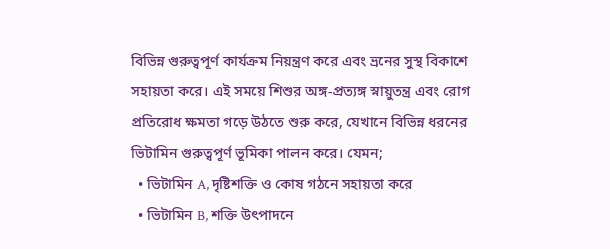বিভিন্ন গুরুত্বপূর্ণ কার্যক্রম নিয়ন্ত্রণ করে এবং ভ্রনের সুস্থ বিকাশে সহায়তা করে। এই সময়ে শিশুর অঙ্গ-প্রত্যঙ্গ স্নায়ুতন্ত্র এবং রোগ প্রতিরোধ ক্ষমতা গড়ে উঠতে শুরু করে, যেখানে বিভিন্ন ধরনের ভিটামিন গুরুত্বপূর্ণ ভূমিকা পালন করে। যেমন;
  • ভিটামিন A, দৃষ্টিশক্তি ও কোষ গঠনে সহায়তা করে
  • ভিটামিন B, শক্তি উৎপাদনে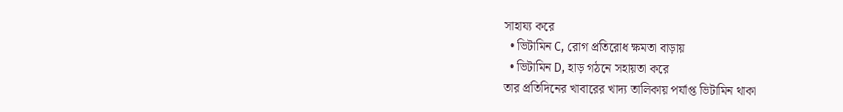সাহায্য করে
  • ভিটামিন C, রোগ প্রতিরোধ ক্ষমতা বাড়ায়
  • ভিটামিন D, হাড় গঠনে সহায়তা করে
তার প্রতিদিনের খাবারের খাদ্য তালিকায় পর্যাপ্ত ভিটামিন থাকা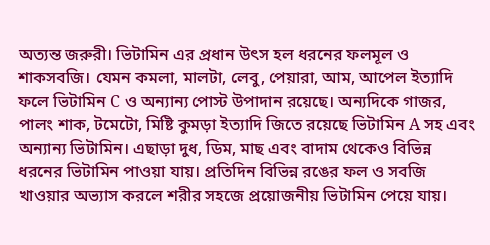অত্যন্ত জরুরী। ভিটামিন এর প্রধান উৎস হল ধরনের ফলমূল ও শাকসবজি। যেমন কমলা, মালটা, লেবু, পেয়ারা, আম, আপেল ইত্যাদি ফলে ভিটামিন C ও অন্যান্য পোস্ট উপাদান রয়েছে। অন্যদিকে গাজর, পালং শাক, টমেটো, মিষ্টি কুমড়া ইত্যাদি জিতে রয়েছে ভিটামিন A সহ এবং অন্যান্য ভিটামিন। এছাড়া দুধ, ডিম, মাছ এবং বাদাম থেকেও বিভিন্ন ধরনের ভিটামিন পাওয়া যায়। প্রতিদিন বিভিন্ন রঙের ফল ও সবজি খাওয়ার অভ্যাস করলে শরীর সহজে প্রয়োজনীয় ভিটামিন পেয়ে যায়।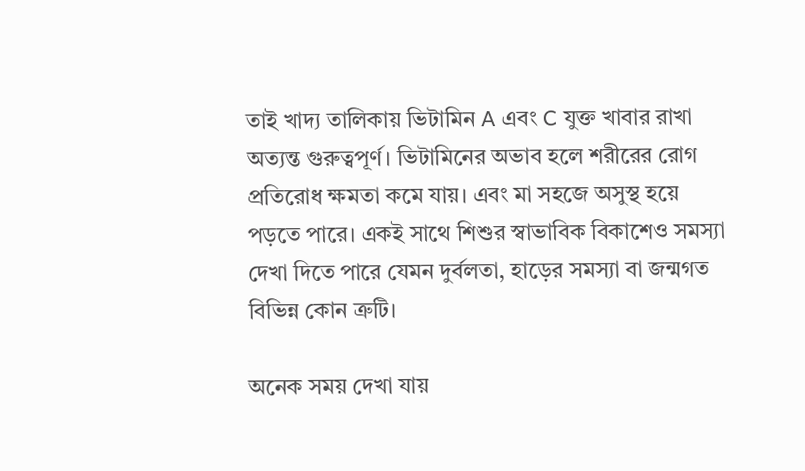তাই খাদ্য তালিকায় ভিটামিন A এবং C যুক্ত খাবার রাখা অত্যন্ত গুরুত্বপূর্ণ। ভিটামিনের অভাব হলে শরীরের রোগ প্রতিরোধ ক্ষমতা কমে যায়। এবং মা সহজে অসুস্থ হয়ে পড়তে পারে। একই সাথে শিশুর স্বাভাবিক বিকাশেও সমস্যা দেখা দিতে পারে যেমন দুর্বলতা, হাড়ের সমস্যা বা জন্মগত বিভিন্ন কোন ত্রুটি।

অনেক সময় দেখা যায়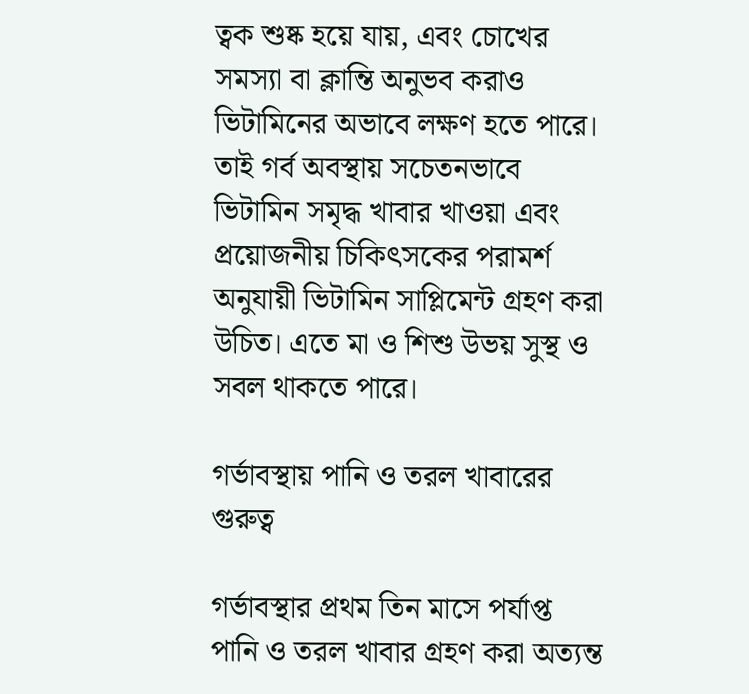ত্বক শুষ্ক হয়ে যায়, এবং চোখের সমস্যা বা ক্লান্তি অনুভব করাও ভিটামিনের অভাবে লক্ষণ হতে পারে। তাই গর্ব অবস্থায় সচেতনভাবে ভিটামিন সমৃদ্ধ খাবার খাওয়া এবং প্রয়োজনীয় চিকিৎসকের পরামর্শ অনুযায়ী ভিটামিন সাপ্লিমেন্ট গ্রহণ করা উচিত। এতে মা ও শিশু উভয় সুস্থ ও সবল থাকতে পারে।

গর্ভাবস্থায় পানি ও তরল খাবারের গুরুত্ব

গর্ভাবস্থার প্রথম তিন মাসে পর্যাপ্ত পানি ও তরল খাবার গ্রহণ করা অত্যন্ত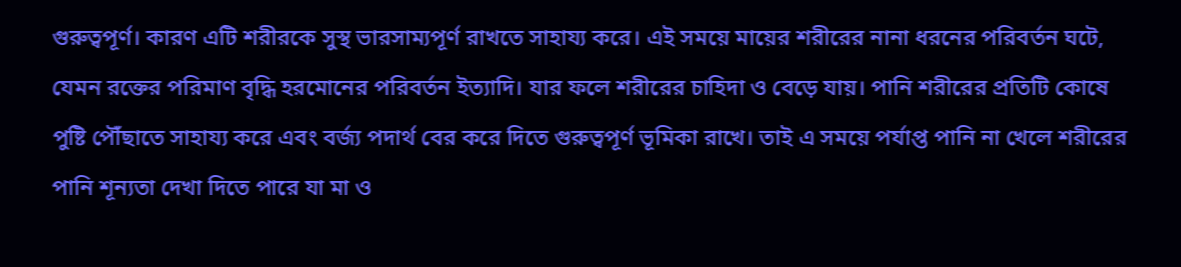গুরুত্বপূর্ণ। কারণ এটি শরীরকে সুস্থ ভারসাম্যপূর্ণ রাখতে সাহায্য করে। এই সময়ে মায়ের শরীরের নানা ধরনের পরিবর্তন ঘটে, যেমন রক্তের পরিমাণ বৃদ্ধি হরমোনের পরিবর্তন ইত্যাদি। যার ফলে শরীরের চাহিদা ও বেড়ে যায়। পানি শরীরের প্রতিটি কোষে পুষ্টি পৌঁছাতে সাহায্য করে এবং বর্জ্য পদার্থ বের করে দিতে গুরুত্বপূর্ণ ভূমিকা রাখে। তাই এ সময়ে পর্যাপ্ত পানি না খেলে শরীরের পানি শূন্যতা দেখা দিতে পারে যা মা ও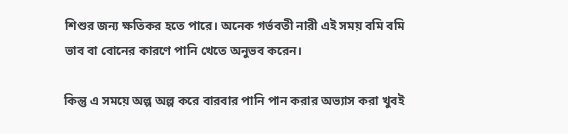শিশুর জন্য ক্ষতিকর হতে পারে। অনেক গর্ভবতী নারী এই সময় বমি বমি ভাব বা বোনের কারণে পানি খেতে অনুভব করেন।

কিন্তু এ সময়ে অল্প অল্প করে বারবার পানি পান করার অভ্যাস করা খুবই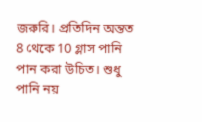জরুরি। প্রতিদিন অন্তত 8 থেকে 10 গ্লাস পানি পান করা উচিত। শুধু পানি নয়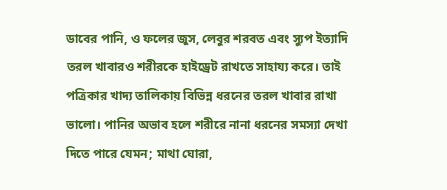ডাবের পানি, ও ফলের জুস, লেবুর শরবত এবং স্যুপ ইত্যাদি তরল খাবারও শরীরকে হাইড্রেট রাখতে সাহায্য করে। তাই পত্রিকার খাদ্য তালিকায় বিভিন্ন ধরনের তরল খাবার রাখা ভালো। পানির অভাব হলে শরীরে নানা ধরনের সমস্যা দেখা দিতে পারে যেমন; মাথা ঘোরা,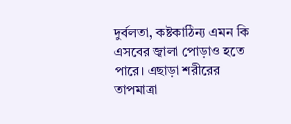দুর্বলতা, কষ্টকাঠিন্য এমন কি এসবের জ্বালা পোড়াও হতে পারে। এছাড়া শরীরের তাপমাত্রা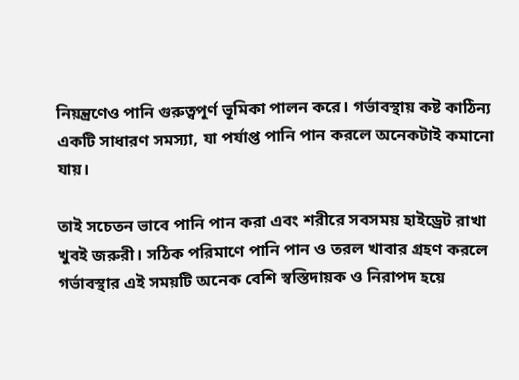নিয়ন্ত্রণেও পানি গুরুত্বপূর্ণ ভূমিকা পালন করে। গর্ভাবস্থায় কষ্ট কাঠিন্য একটি সাধারণ সমস্যা, যা পর্যাপ্ত পানি পান করলে অনেকটাই কমানো যায়।

তাই সচেতন ভাবে পানি পান করা এবং শরীরে সবসময় হাইড্রেট রাখা খুবই জরুরী। সঠিক পরিমাণে পানি পান ও তরল খাবার গ্রহণ করলে গর্ভাবস্থার এই সময়টি অনেক বেশি স্বস্তিদায়ক ও নিরাপদ হয়ে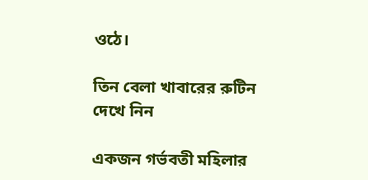ওঠে।

তিন বেলা খাবারের রুটিন দেখে নিন

একজন গর্ভবতী মহিলার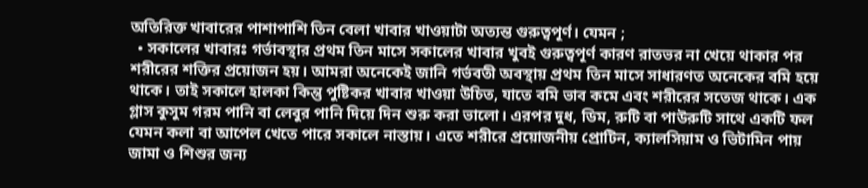অতিরিক্ত খাবারের পাশাপাশি তিন বেলা খাবার খাওয়াটা অত্যন্ত গুরুত্বপূর্ণ। যেমন ;
  • সকালের খাবারঃ গর্ভাবস্থার প্রথম তিন মাসে সকালের খাবার খুবই গুরুত্বপূর্ণ কারণ রাতভর না খেয়ে থাকার পর শরীরের শক্তির প্রয়োজন হয়। আমরা অনেকেই জানি গর্ভবতী অবস্থায় প্রথম তিন মাসে সাধারণত অনেকের বমি হয়ে থাকে। তাই সকালে হালকা কিন্তু পুষ্টিকর খাবার খাওয়া উচিত, যাতে বমি ভাব কমে এবং শরীরের সতেজ থাকে। এক গ্লাস কুসুম গরম পানি বা লেবুর পানি দিয়ে দিন শুরু করা ভালো। এরপর দুধ, ডিম, রুটি বা পাউরুটি সাথে একটি ফল যেমন কলা বা আপেল খেতে পারে সকালে নাস্তায়। এতে শরীরে প্রয়োজনীয় প্রোটিন, ক্যালসিয়াম ও ভিটামিন পায় জামা ও শিশুর জন্য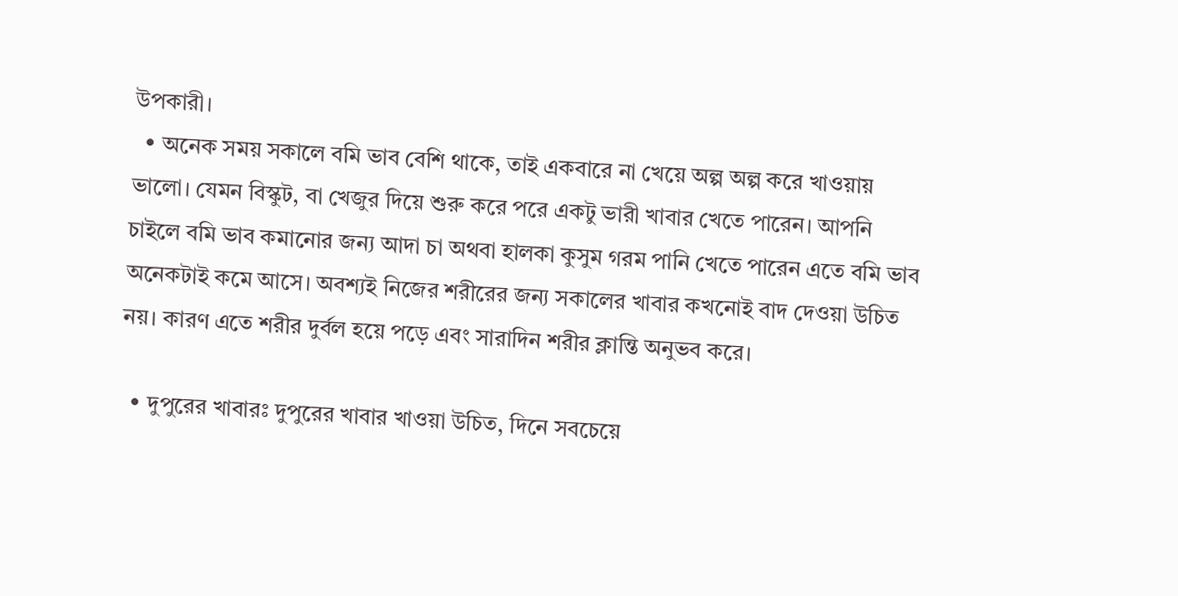উপকারী।
  • অনেক সময় সকালে বমি ভাব বেশি থাকে, তাই একবারে না খেয়ে অল্প অল্প করে খাওয়ায় ভালো। যেমন বিস্কুট, বা খেজুর দিয়ে শুরু করে পরে একটু ভারী খাবার খেতে পারেন। আপনি চাইলে বমি ভাব কমানোর জন্য আদা চা অথবা হালকা কুসুম গরম পানি খেতে পারেন এতে বমি ভাব অনেকটাই কমে আসে। অবশ্যই নিজের শরীরের জন্য সকালের খাবার কখনোই বাদ দেওয়া উচিত নয়। কারণ এতে শরীর দুর্বল হয়ে পড়ে এবং সারাদিন শরীর ক্লান্তি অনুভব করে।

  • দুপুরের খাবারঃ দুপুরের খাবার খাওয়া উচিত, দিনে সবচেয়ে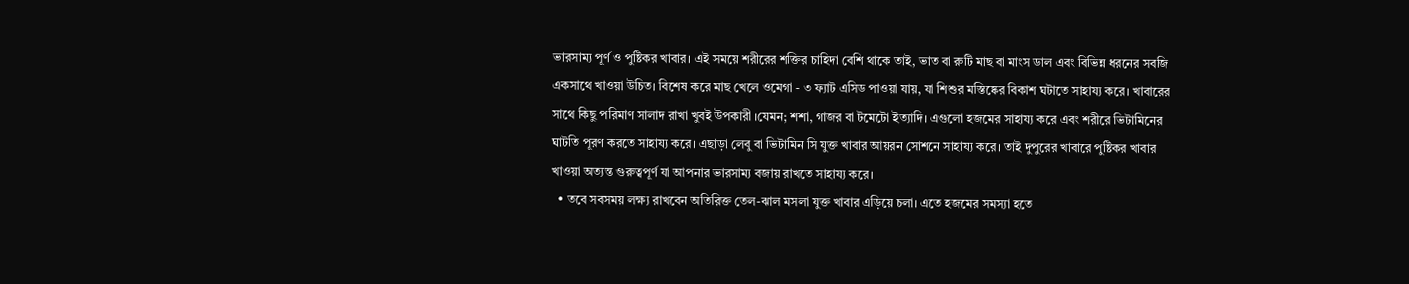ভারসাম্য পূর্ণ ও পুষ্টিকর খাবার। এই সময়ে শরীরের শক্তির চাহিদা বেশি থাকে তাই, ভাত বা রুটি মাছ বা মাংস ডাল এবং বিভিন্ন ধরনের সবজি একসাথে খাওয়া উচিত। বিশেষ করে মাছ খেলে ওমেগা - ৩ ফ্যাট এসিড পাওয়া যায়, যা শিশুর মস্তিষ্কের বিকাশ ঘটাতে সাহায্য করে। খাবারের সাথে কিছু পরিমাণ সালাদ রাখা খুবই উপকারী ।যেমন; শশা, গাজর বা টমেটো ইত্যাদি। এগুলো হজমের সাহায্য করে এবং শরীরে ভিটামিনের ঘাটতি পূরণ করতে সাহায্য করে। এছাড়া লেবু বা ভিটামিন সি যুক্ত খাবার আয়রন সোশনে সাহায্য করে। তাই দুপুরের খাবারে পুষ্টিকর খাবার খাওয়া অত্যন্ত গুরুত্বপূর্ণ যা আপনার ভারসাম্য বজায় রাখতে সাহায্য করে।
  • তবে সবসময় লক্ষ্য রাখবেন অতিরিক্ত তেল-ঝাল মসলা যুক্ত খাবার এড়িয়ে চলা। এতে হজমের সমস্যা হতে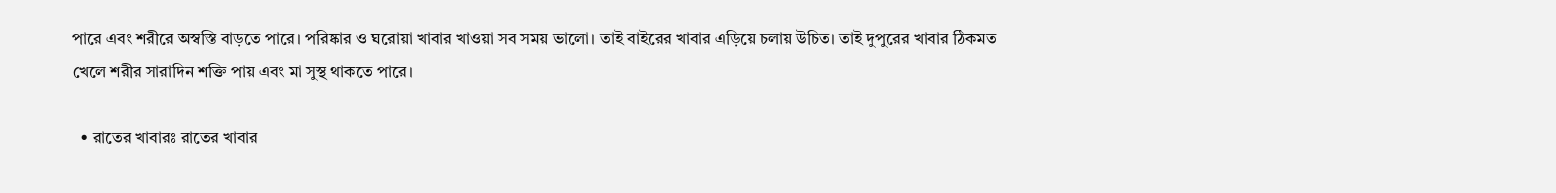পারে এবং শরীরে অস্বস্তি বাড়তে পারে। পরিষ্কার ও ঘরোয়া খাবার খাওয়া সব সময় ভালো। তাই বাইরের খাবার এড়িয়ে চলায় উচিত। তাই দুপুরের খাবার ঠিকমত খেলে শরীর সারাদিন শক্তি পায় এবং মা সুস্থ থাকতে পারে।

  • রাতের খাবারঃ রাতের খাবার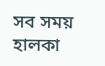সব সময় হালকা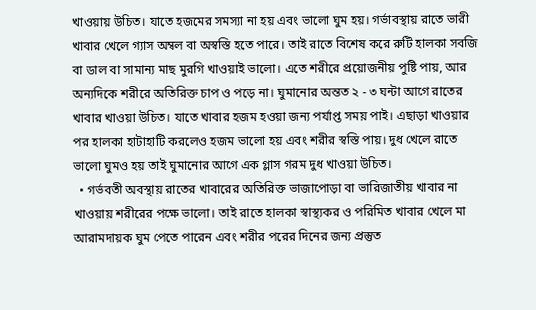খাওয়ায় উচিত। যাতে হজমের সমস্যা না হয় এবং ভালো ঘুম হয়। গর্ভাবস্থায় রাতে ভারী খাবার খেলে গ্যাস অম্বল বা অস্বস্তি হতে পারে। তাই রাতে বিশেষ করে রুটি হালকা সবজি বা ডাল বা সামান্য মাছ মুরগি খাওয়াই ভালো। এতে শরীরে প্রয়োজনীয় পুষ্টি পায়, আর অন্যদিকে শরীরে অতিরিক্ত চাপ ও পড়ে না। ঘুমানোর অন্তত ২ - ৩ ঘন্টা আগে রাতের খাবার খাওয়া উচিত। যাতে খাবার হজম হওয়া জন্য পর্যাপ্ত সময় পাই। এছাড়া খাওয়ার পর হালকা হাটাহাটি করলেও হজম ভালো হয় এবং শরীর স্বস্তি পায়। দুধ খেলে রাতে ভালো ঘুমও হয় তাই ঘুমানোর আগে এক গ্লাস গরম দুধ খাওয়া উচিত।
  • গর্ভবতী অবস্থায় রাতের খাবারের অতিরিক্ত ভাজাপোড়া বা ভারিজাতীয় খাবার না খাওয়ায় শরীরের পক্ষে ভালো। তাই রাতে হালকা স্বাস্থ্যকর ও পরিমিত খাবার খেলে মা আরামদায়ক ঘুম পেতে পারেন এবং শরীর পরের দিনের জন্য প্রস্তুত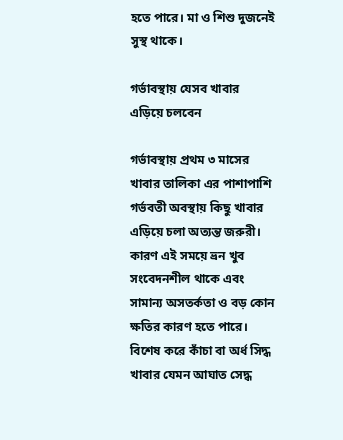হতে পারে। মা ও শিশু দুজনেই সুস্থ থাকে।

গর্ভাবস্থায় যেসব খাবার এড়িয়ে চলবেন

গর্ভাবস্থায় প্রথম ৩ মাসের খাবার তালিকা এর পাশাপাশি গর্ভবতী অবস্থায় কিছু খাবার এড়িয়ে চলা অত্যন্ত জরুরী। কারণ এই সময়ে ভ্রন খুব সংবেদনশীল থাকে এবং সামান্য অসতর্কতা ও বড় কোন ক্ষতির কারণ হতে পারে। বিশেষ করে কাঁচা বা অর্ধ সিদ্ধ খাবার যেমন আঘাত সেদ্ধ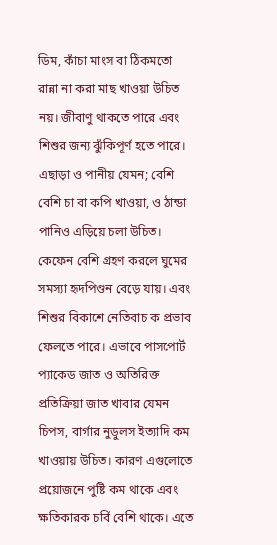ডিম, কাঁচা মাংস বা ঠিকমতো রান্না না করা মাছ খাওয়া উচিত নয়। জীবাণু থাকতে পারে এবং শিশুর জন্য ঝুঁকিপূর্ণ হতে পারে। এছাড়া ও পানীয় যেমন; বেশি বেশি চা বা কপি খাওয়া, ও ঠান্ডা পানিও এড়িয়ে চলা উচিত। কেফেন বেশি গ্রহণ করলে ঘুমের সমস্যা হৃদপিণ্ডন বেড়ে যায়। এবং শিশুর বিকাশে নেতিবাচ ক প্রভাব ফেলতে পারে। এভাবে পাসপোর্ট প্যাকেড জাত ও অতিরিক্ত প্রতিক্রিয়া জাত খাবার যেমন চিপস, বার্গার নুডুলস ইত্যাদি কম খাওয়ায় উচিত। কারণ এগুলোতে প্রয়োজনে পুষ্টি কম থাকে এবং ক্ষতিকারক চর্বি বেশি থাকে। এতে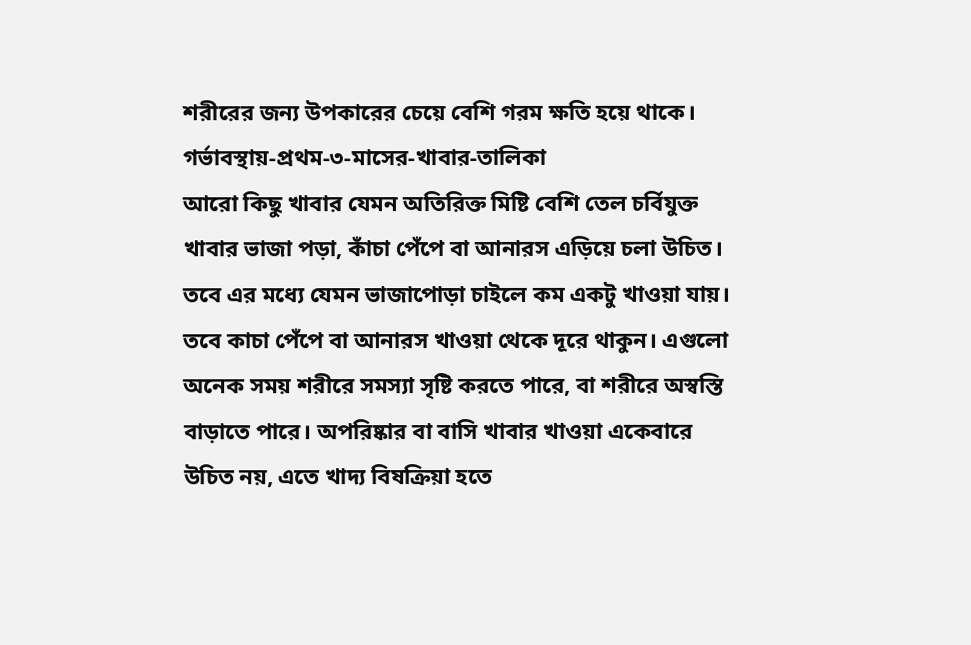শরীরের জন্য উপকারের চেয়ে বেশি গরম ক্ষতি হয়ে থাকে।
গর্ভাবস্থায়-প্রথম-৩-মাসের-খাবার-তালিকা
আরো কিছু খাবার যেমন অতিরিক্ত মিষ্টি বেশি তেল চর্বিযুক্ত খাবার ভাজা পড়া, কাঁচা পেঁপে বা আনারস এড়িয়ে চলা উচিত। তবে এর মধ্যে যেমন ভাজাপোড়া চাইলে কম একটু খাওয়া যায়। তবে কাচা পেঁপে বা আনারস খাওয়া থেকে দূরে থাকুন। এগুলো অনেক সময় শরীরে সমস্যা সৃষ্টি করতে পারে, বা শরীরে অস্বস্তি বাড়াতে পারে। অপরিষ্কার বা বাসি খাবার খাওয়া একেবারে উচিত নয়, এতে খাদ্য বিষক্রিয়া হতে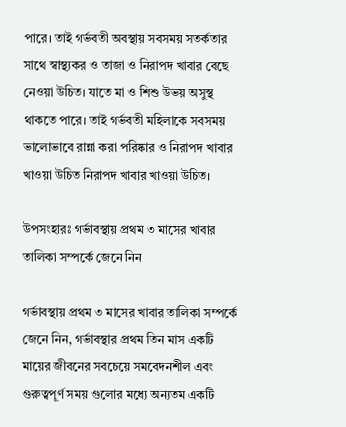পারে। তাই গর্ভবতী অবস্থায় সবসময় সতর্কতার সাথে স্বাস্থ্যকর ও তাজা ও নিরাপদ খাবার বেছে নেওয়া উচিত। যাতে মা ও শিশু উভয় অসুস্থ থাকতে পারে। তাই গর্ভবতী মহিলাকে সবসময় ভালোভাবে রান্না করা পরিষ্কার ও নিরাপদ খাবার খাওয়া উচিত নিরাপদ খাবার খাওয়া উচিত।

উপসংহারঃ গর্ভাবস্থায় প্রথম ৩ মাসের খাবার তালিকা সম্পর্কে জেনে নিন

গর্ভাবস্থায় প্রথম ৩ মাসের খাবার তালিকা সম্পর্কে জেনে নিন, গর্ভাবস্থার প্রথম তিন মাস একটি মায়ের জীবনের সবচেয়ে সমবেদনশীল এবং গুরুত্বপূর্ণ সময় গুলোর মধ্যে অন্যতম একটি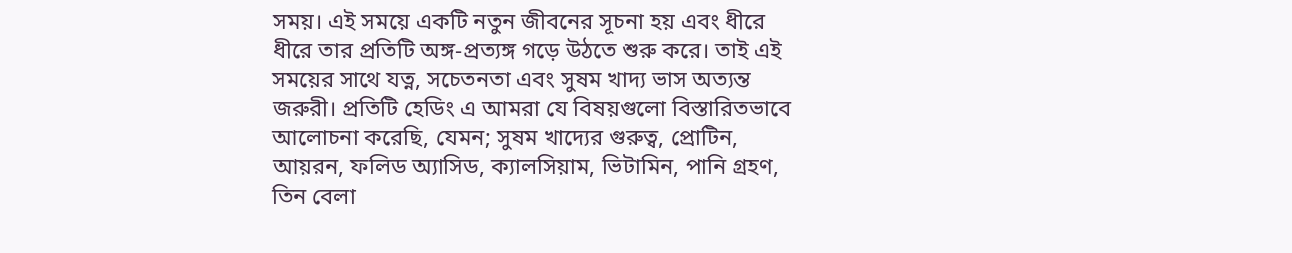সময়। এই সময়ে একটি নতুন জীবনের সূচনা হয় এবং ধীরে ধীরে তার প্রতিটি অঙ্গ-প্রত্যঙ্গ গড়ে উঠতে শুরু করে। তাই এই সময়ের সাথে যত্ন, সচেতনতা এবং সুষম খাদ্য ভাস অত্যন্ত জরুরী। প্রতিটি হেডিং এ আমরা যে বিষয়গুলো বিস্তারিতভাবে আলোচনা করেছি, যেমন; সুষম খাদ্যের গুরুত্ব, প্রোটিন, আয়রন, ফলিড অ্যাসিড, ক্যালসিয়াম, ভিটামিন, পানি গ্রহণ, তিন বেলা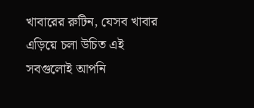খাবারের রুটিন, যেসব খাবার এড়িয়ে চলা উচিত এই সবগুলোই আপনি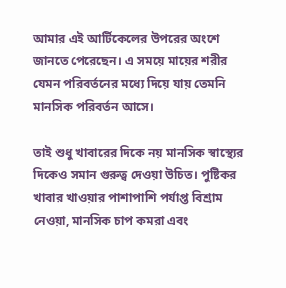আমার এই আর্টিকেলের উপরের অংশে জানতে পেরেছেন। এ সময়ে মায়ের শরীর যেমন পরিবর্তনের মধ্যে দিয়ে যায় তেমনি মানসিক পরিবর্তন আসে।

তাই শুধু খাবারের দিকে নয় মানসিক স্বাস্থ্যের দিকেও সমান গুরুত্ব দেওয়া উচিত। পুষ্টিকর খাবার খাওয়ার পাশাপাশি পর্যাপ্ত বিশ্রাম নেওয়া, মানসিক চাপ কমরা এবং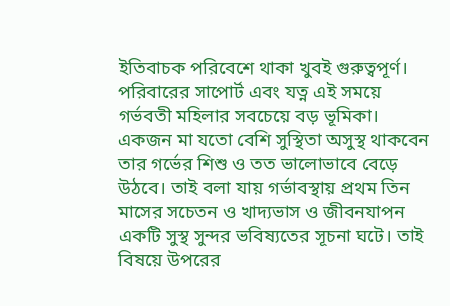ইতিবাচক পরিবেশে থাকা খুবই গুরুত্বপূর্ণ। পরিবারের সাপোর্ট এবং যত্ন এই সময়ে গর্ভবতী মহিলার সবচেয়ে বড় ভূমিকা। একজন মা যতো বেশি সুস্থিতা অসুস্থ থাকবেন তার গর্ভের শিশু ও তত ভালোভাবে বেড়ে উঠবে। তাই বলা যায় গর্ভাবস্থায় প্রথম তিন মাসের সচেতন ও খাদ্যভাস ও জীবনযাপন একটি সুস্থ সুন্দর ভবিষ্যতের সূচনা ঘটে। তাই বিষয়ে উপরের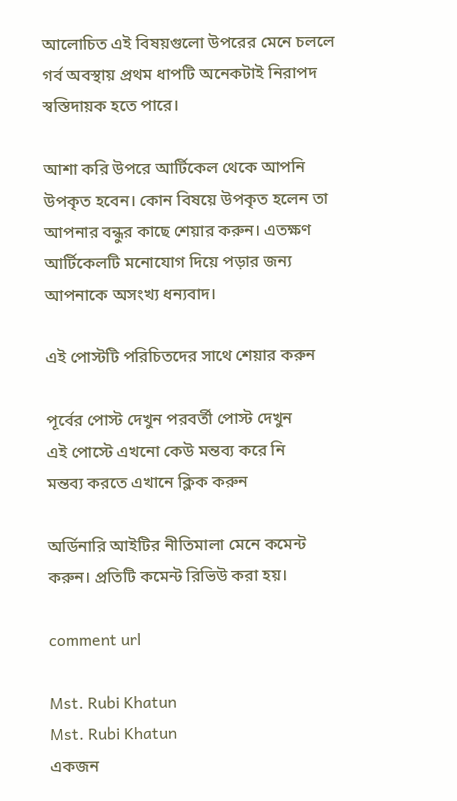আলোচিত এই বিষয়গুলো উপরের মেনে চললে গর্ব অবস্থায় প্রথম ধাপটি অনেকটাই নিরাপদ স্বস্তিদায়ক হতে পারে।

আশা করি উপরে আর্টিকেল থেকে আপনি উপকৃত হবেন। কোন বিষয়ে উপকৃত হলেন তা আপনার বন্ধুর কাছে শেয়ার করুন। এতক্ষণ আর্টিকেলটি মনোযোগ দিয়ে পড়ার জন্য আপনাকে অসংখ্য ধন্যবাদ।

এই পোস্টটি পরিচিতদের সাথে শেয়ার করুন

পূর্বের পোস্ট দেখুন পরবর্তী পোস্ট দেখুন
এই পোস্টে এখনো কেউ মন্তব্য করে নি
মন্তব্য করতে এখানে ক্লিক করুন

অর্ডিনারি আইটির নীতিমালা মেনে কমেন্ট করুন। প্রতিটি কমেন্ট রিভিউ করা হয়।

comment url

Mst. Rubi Khatun
Mst. Rubi Khatun
একজন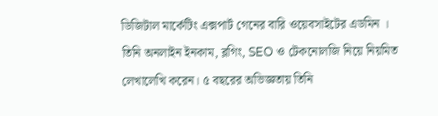ডিজিটাল মার্কেটিং এক্সপার্ট গেনের বারি ওয়েবসাইটের এডমিন । তিনি অনলাইন ইনকাম, ব্লগিং, SEO ও টেকনোলজি নিয়ে নিয়মিত লেখালেখি করেন। ৫ বছরের অভিজ্ঞতায় তিনি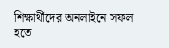শিক্ষার্থীদের অনলাইনে সফল হতে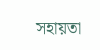সহায়তা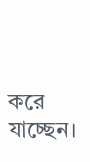করে যাচ্ছেন।